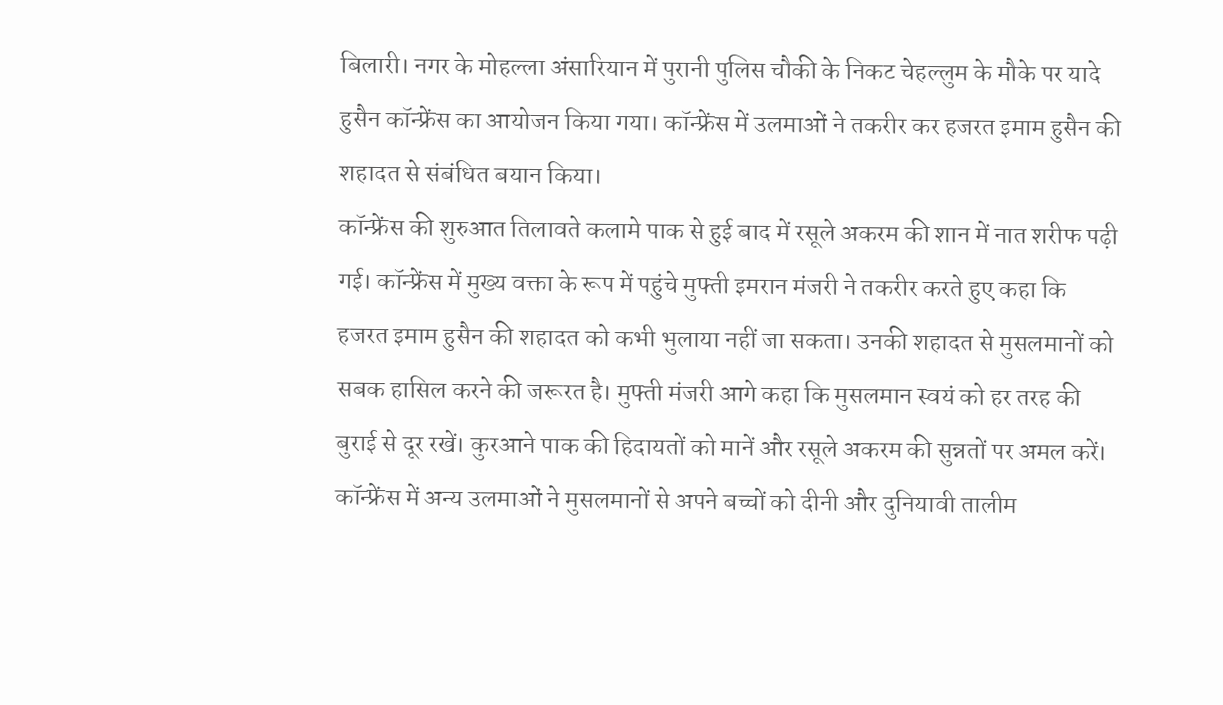बिलारी। नगर के मोहल्ला अंसारियान में पुरानी पुलिस चौकी के निकट चेहल्लुम के मौके पर यादे हुसैन कॉन्फ्रेंस का आयोजन किया गया। कॉन्फ्रेंस में उलमाओं ने तकरीर कर हजरत इमाम हुसैन की शहादत से संबंधित बयान किया।
कॉन्फ्रेंस की शुरुआत तिलावते कलामे पाक से हुई बाद में रसूले अकरम की शान में नात शरीफ पढ़ी गई। कॉन्फ्रेंस में मुख्य वक्ता के रूप में पहुंचे मुफ्ती इमरान मंजरी ने तकरीर करते हुए कहा कि हजरत इमाम हुसैन की शहादत को कभी भुलाया नहीं जा सकता। उनकी शहादत से मुसलमानों को सबक हासिल करने की जरूरत है। मुफ्ती मंजरी आगे कहा कि मुसलमान स्वयं को हर तरह की बुराई से दूर रखें। कुरआने पाक की हिदायतों को मानें और रसूले अकरम की सुन्नतों पर अमल करें।
कॉन्फ्रेंस में अन्य उलमाओं ने मुसलमानों से अपने बच्चों को दीनी और दुनियावी तालीम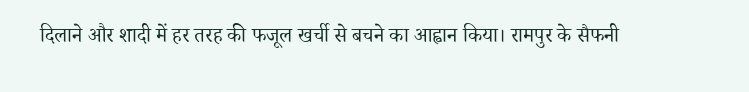दिलाने और शादी में हर तरह की फजूल खर्ची से बचने का आह्वान किया। रामपुर के सैफनी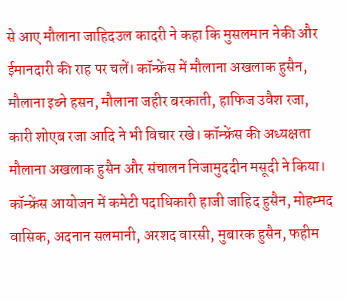से आए मौलाना जाहिदउल कादरी ने कहा कि मुसलमान नेकी और ईमानदारी की राह पर चलें। कॉन्फ्रेंस में मौलाना अखलाक हुसैन, मौलाना इब्ने हसन, मौलाना जहीर बरकाती, हाफिज उवैश रजा, कारी शोएब रजा आदि ने भी विचार रखे। कॉन्फ्रेंस की अध्यक्षता मौलाना अखलाक हुसैन और संचालन निजामुददीन मसूदी ने किया। कॉन्फ्रेंस आयोजन में कमेटी पदाधिकारी हाजी जाहिद हुसैन, मोहम्मद वासिक, अदनान सलमानी, अरशद वारसी, मुबारक हुसैन, फहीम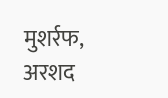मुशर्रफ, अरशद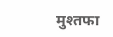मुश्तफा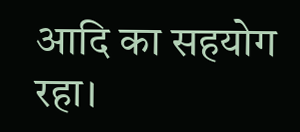आदि का सहयोग रहा।